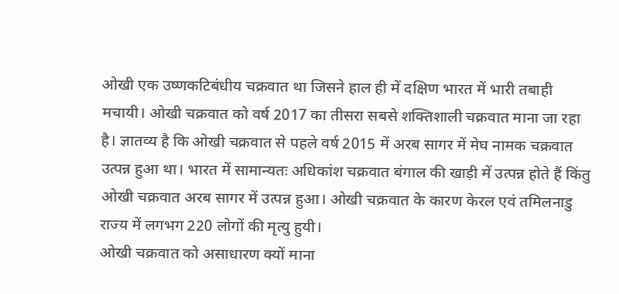ओखी एक उष्णकटिबंधीय चक्रवात था जिसने हाल ही में दक्षिण भारत में भारी तबाही मचायी। ओखी चक्रवात को वर्ष 2017 का तीसरा सबसे शक्तिशाली चक्रवात माना जा रहा है। ज्ञातव्य है कि ओखी चक्रवात से पहले वर्ष 2015 में अरब सागर में मेघ नामक चक्रवात उत्पन्न हुआ था। भारत में सामान्यतः अधिकांश चक्रवात बंगाल की खाड़ी में उत्पन्न होते हैं किंतु ओखी चक्रवात अरब सागर में उत्पन्न हुआ। ओखी चक्रवात के कारण केरल एवं तमिलनाडु राज्य में लगभग 220 लोगों की मृत्यु हुयी।
ओखी चक्रवात को असाधारण क्यों माना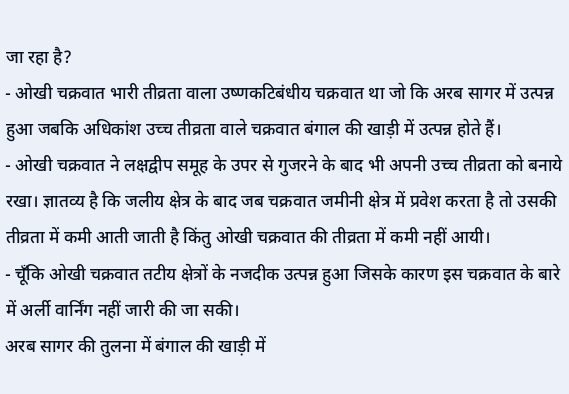जा रहा है?
- ओखी चक्रवात भारी तीव्रता वाला उष्णकटिबंधीय चक्रवात था जो कि अरब सागर में उत्पन्न हुआ जबकि अधिकांश उच्च तीव्रता वाले चक्रवात बंगाल की खाड़ी में उत्पन्न होते हैं।
- ओखी चक्रवात ने लक्षद्वीप समूह के उपर से गुजरने के बाद भी अपनी उच्च तीव्रता को बनाये रखा। ज्ञातव्य है कि जलीय क्षेत्र के बाद जब चक्रवात जमीनी क्षेत्र में प्रवेश करता है तो उसकी तीव्रता में कमी आती जाती है किंतु ओखी चक्रवात की तीव्रता में कमी नहीं आयी।
- चूँकि ओखी चक्रवात तटीय क्षेत्रों के नजदीक उत्पन्न हुआ जिसके कारण इस चक्रवात के बारे में अर्ली वार्निंग नहीं जारी की जा सकी।
अरब सागर की तुलना में बंगाल की खाड़ी में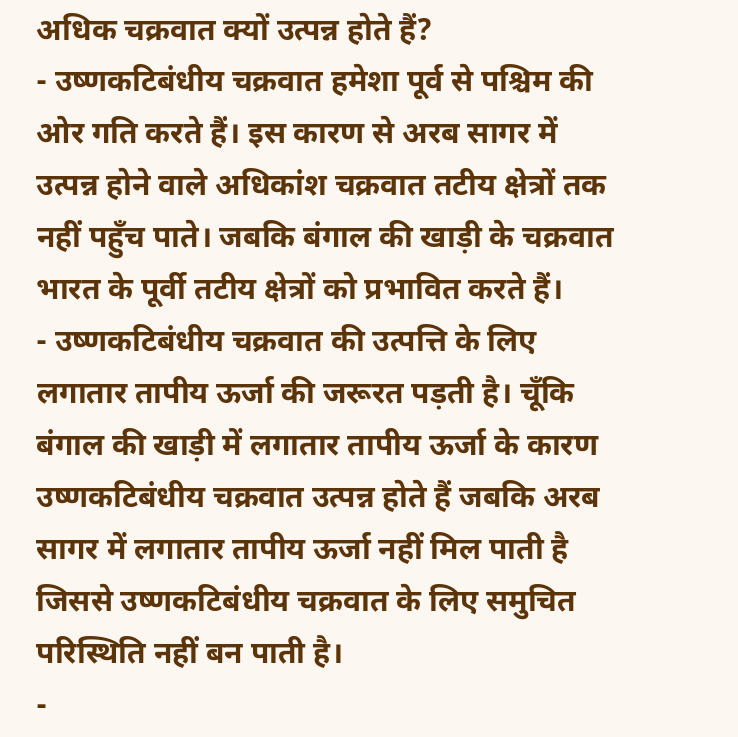अधिक चक्रवात क्यों उत्पन्न होते हैं?
- उष्णकटिबंधीय चक्रवात हमेशा पूर्व से पश्चिम की ओर गति करते हैं। इस कारण से अरब सागर में उत्पन्न होने वाले अधिकांश चक्रवात तटीय क्षेत्रों तक नहीं पहुँच पाते। जबकि बंगाल की खाड़ी के चक्रवात भारत के पूर्वी तटीय क्षेत्रों को प्रभावित करते हैं।
- उष्णकटिबंधीय चक्रवात की उत्पत्ति के लिए लगातार तापीय ऊर्जा की जरूरत पड़ती है। चूँकि बंगाल की खाड़ी में लगातार तापीय ऊर्जा के कारण उष्णकटिबंधीय चक्रवात उत्पन्न होते हैं जबकि अरब सागर में लगातार तापीय ऊर्जा नहीं मिल पाती है जिससे उष्णकटिबंधीय चक्रवात के लिए समुचित परिस्थिति नहीं बन पाती है।
-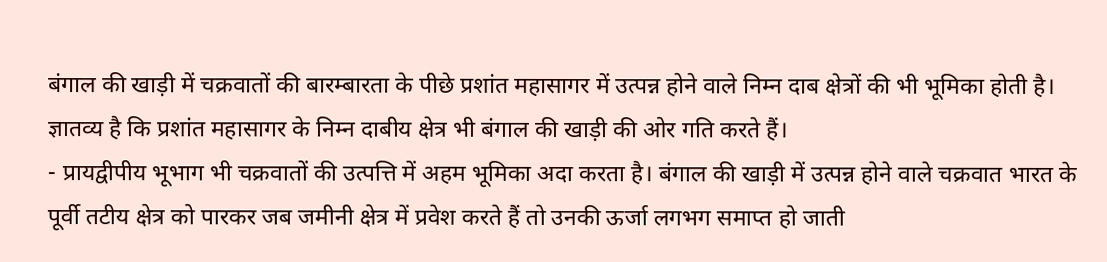बंगाल की खाड़ी में चक्रवातों की बारम्बारता के पीछे प्रशांत महासागर में उत्पन्न होने वाले निम्न दाब क्षेत्रों की भी भूमिका होती है। ज्ञातव्य है कि प्रशांत महासागर के निम्न दाबीय क्षेत्र भी बंगाल की खाड़ी की ओर गति करते हैं।
- प्रायद्वीपीय भूभाग भी चक्रवातों की उत्पत्ति में अहम भूमिका अदा करता है। बंगाल की खाड़ी में उत्पन्न होने वाले चक्रवात भारत के पूर्वी तटीय क्षेत्र को पारकर जब जमीनी क्षेत्र में प्रवेश करते हैं तो उनकी ऊर्जा लगभग समाप्त हो जाती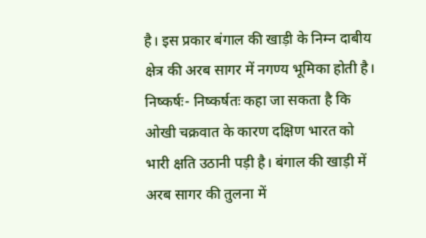है। इस प्रकार बंगाल की खाड़ी के निम्न दाबीय क्षेत्र की अरब सागर में नगण्य भूमिका होती है।
निष्कर्षः- निष्कर्षतः कहा जा सकता है कि ओखी चक्रवात के कारण दक्षिण भारत को भारी क्षति उठानी पड़ी है। बंगाल की खाड़ी में अरब सागर की तुलना में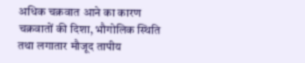अधिक चक्रवात आने का कारण चक्रवातों की दिशा, भौगोलिक स्थिति तथा लगातार मौजूद तापीय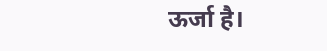ऊर्जा है।